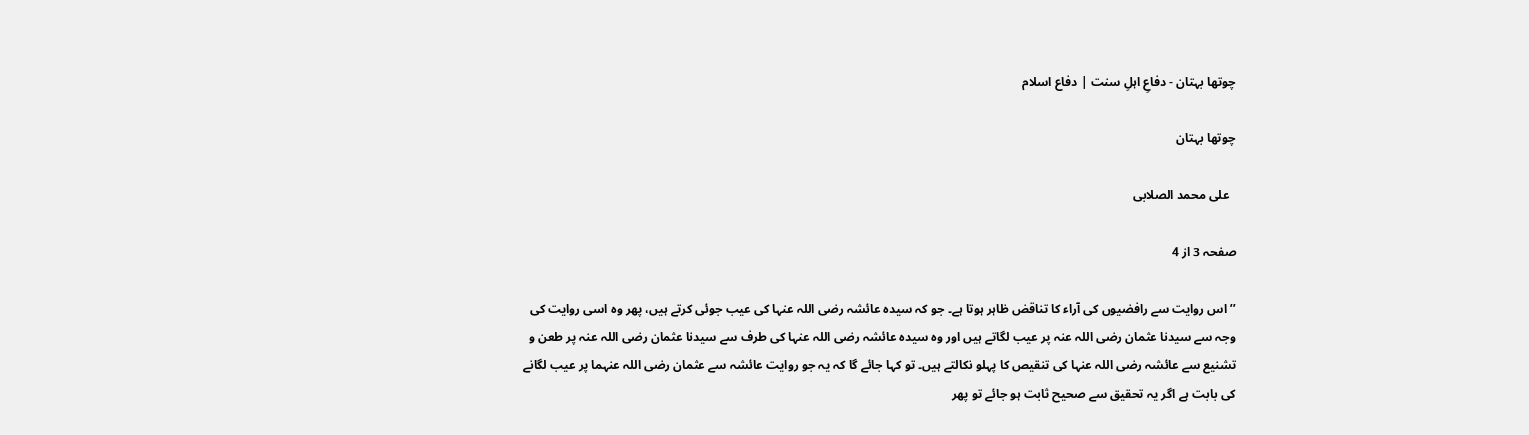چوتھا بہتان - دفاعِ اہلِ سنت | دفاع اسلام

چوتھا بہتان

  علی محمد الصلابی

صفحہ 3 از 4

’’اس روایت سے رافضیوں کی آراء کا تناقض ظاہر ہوتا ہے۔ جو کہ سیدہ عائشہ رضی اللہ عنہا کی عیب جوئی کرتے ہیں، پھر وہ اسی روایت کی وجہ سے سیدنا عثمان رضی اللہ عنہ پر عیب لگاتے ہیں اور وہ سیدہ عائشہ رضی اللہ عنہا کی طرف سے سیدنا عثمان رضی اللہ عنہ پر طعن و تشنیع سے عائشہ رضی اللہ عنہا کی تنقیص کا پہلو نکالتے ہیں۔ تو کہا جائے گا کہ یہ جو روایت عائشہ سے عثمان رضی اللہ عنہما پر عیب لگانے کی بابت ہے اگر یہ تحقیق سے صحیح ثابت ہو جائے تو پھر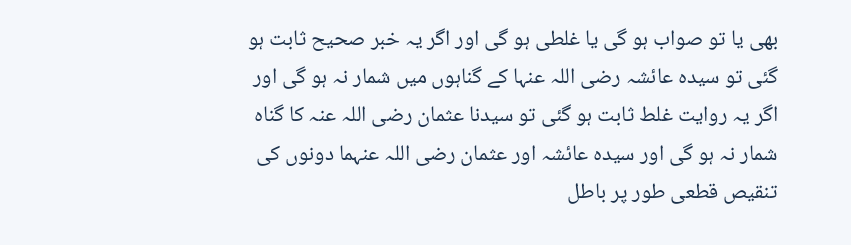بھی یا تو صواب ہو گی یا غلطی ہو گی اور اگر یہ خبر صحیح ثابت ہو گئی تو سیدہ عائشہ رضی اللہ عنہا کے گناہوں میں شمار نہ ہو گی اور اگر یہ روایت غلط ثابت ہو گئی تو سیدنا عثمان رضی اللہ عنہ کا گناہ شمار نہ ہو گی اور سیدہ عائشہ اور عثمان رضی اللہ عنہما دونوں کی تنقیص قطعی طور پر باطل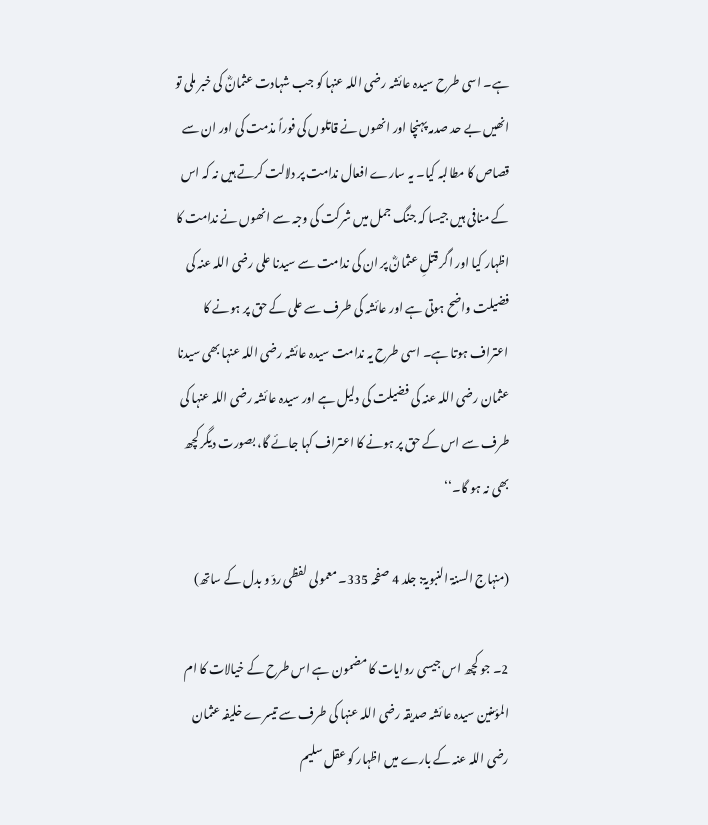ہے۔ اسی طرح سیدہ عائشہ رضی اللہ عنہا کو جب شہادت عثمانؓ کی خبر ملی تو انھیں بے حد صدمہ پہنچا اور انھوں نے قاتلوں کی فوراً مذمت کی اور ان سے قصاص کا مطالبہ کیا۔ یہ سارے افعال ندامت پر دلالت کرتے ہیں نہ کہ اس کے منافی ہیں جیسا کہ جنگ جمل میں شرکت کی وجہ سے انھوں نے ندامت کا اظہار کیا اور اگر قتلِ عثمانؓ پر ان کی ندامت سے سیدنا علی رضی اللہ عنہ کی فضیلت واضح ہوتی ہے اور عائشہ کی طرف سے علی کے حق پر ہونے کا اعتراف ہوتا ہے۔ اسی طرح یہ ندامت سیدہ عائشہ رضی اللہ عنہا بھی سیدنا عثمان رضی اللہ عنہ کی فضیلت کی دلیل ہے اور سیدہ عائشہ رضی اللہ عنہا کی طرف سے اس کے حق پر ہونے کا اعتراف کہا جائے گا، بصورت دیگر کچھ بھی نہ ہو گا۔‘‘

(منہاج السنۃ النبویۃ: جلد 4 صفحہ 335۔ معمولی لفظی ردّ و بدل کے ساتھ)

2۔ جو کچھ اس جیسی روایات کا مضمون ہے اس طرح کے خیالات کا ام المؤمنین سیدہ عائشہ صدیقہ رضی اللہ عنہا کی طرف سے تیسرے خلیفہ عثمان رضی اللہ عنہ کے بارے میں اظہار کو عقل سلیم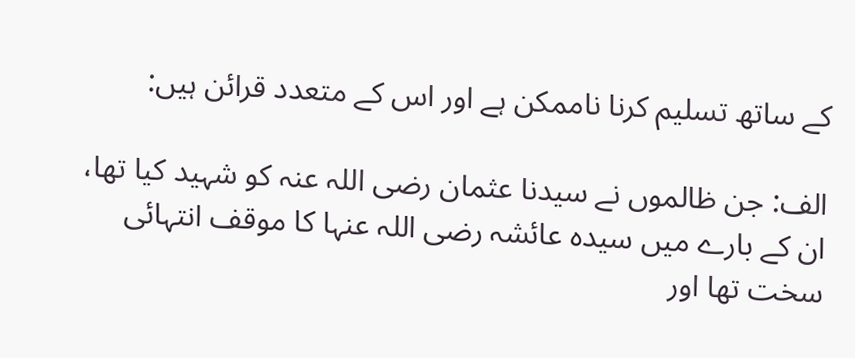کے ساتھ تسلیم کرنا ناممکن ہے اور اس کے متعدد قرائن ہیں:

الف: جن ظالموں نے سیدنا عثمان رضی اللہ عنہ کو شہید کیا تھا، ان کے بارے میں سیدہ عائشہ رضی اللہ عنہا کا موقف انتہائی سخت تھا اور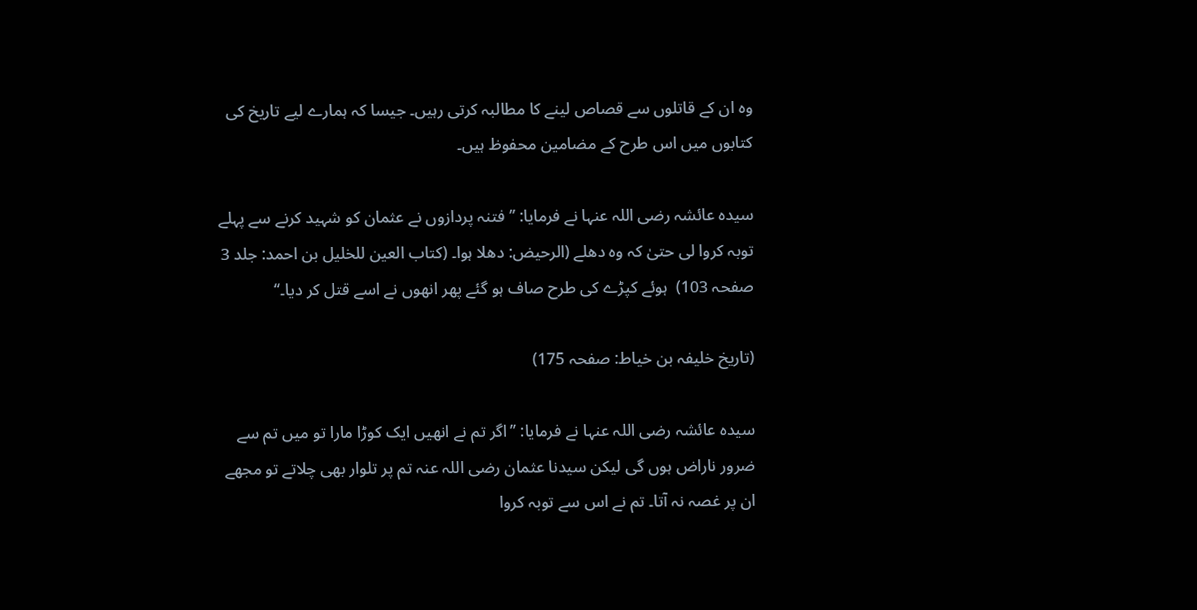وہ ان کے قاتلوں سے قصاص لینے کا مطالبہ کرتی رہیں۔ جیسا کہ ہمارے لیے تاریخ کی کتابوں میں اس طرح کے مضامین محفوظ ہیں۔

سیدہ عائشہ رضی اللہ عنہا نے فرمایا: ’’فتنہ پردازوں نے عثمان کو شہید کرنے سے پہلے توبہ کروا لی حتیٰ کہ وہ دھلے (الرحیض: دھلا ہوا۔ (کتاب العین للخلیل بن احمد: جلد 3 صفحہ 103)  ہوئے کپڑے کی طرح صاف ہو گئے پھر انھوں نے اسے قتل کر دیا۔‘‘

(تاریخ خلیفہ بن خیاط: صفحہ 175)

سیدہ عائشہ رضی اللہ عنہا نے فرمایا: ’’اگر تم نے انھیں ایک کوڑا مارا تو میں تم سے ضرور ناراض ہوں گی لیکن سیدنا عثمان رضی اللہ عنہ تم پر تلوار بھی چلاتے تو مجھے ان پر غصہ نہ آتا۔ تم نے اس سے توبہ کروا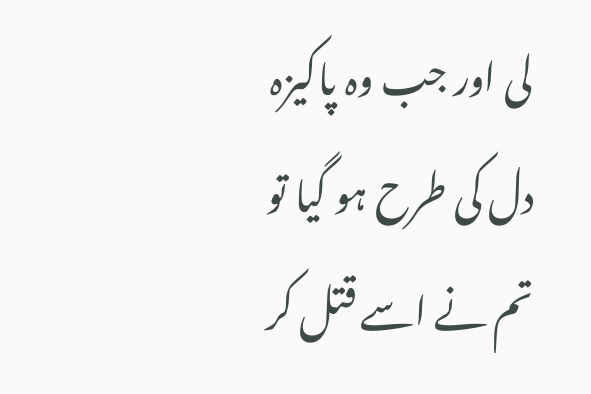لی اور جب وہ پاکیزہ دل کی طرح ہو گیا تو تم نے اسے قتل کر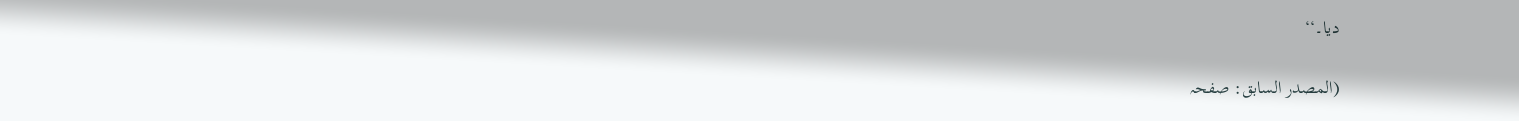دیا۔‘‘

(المصدر السابق: صفحہ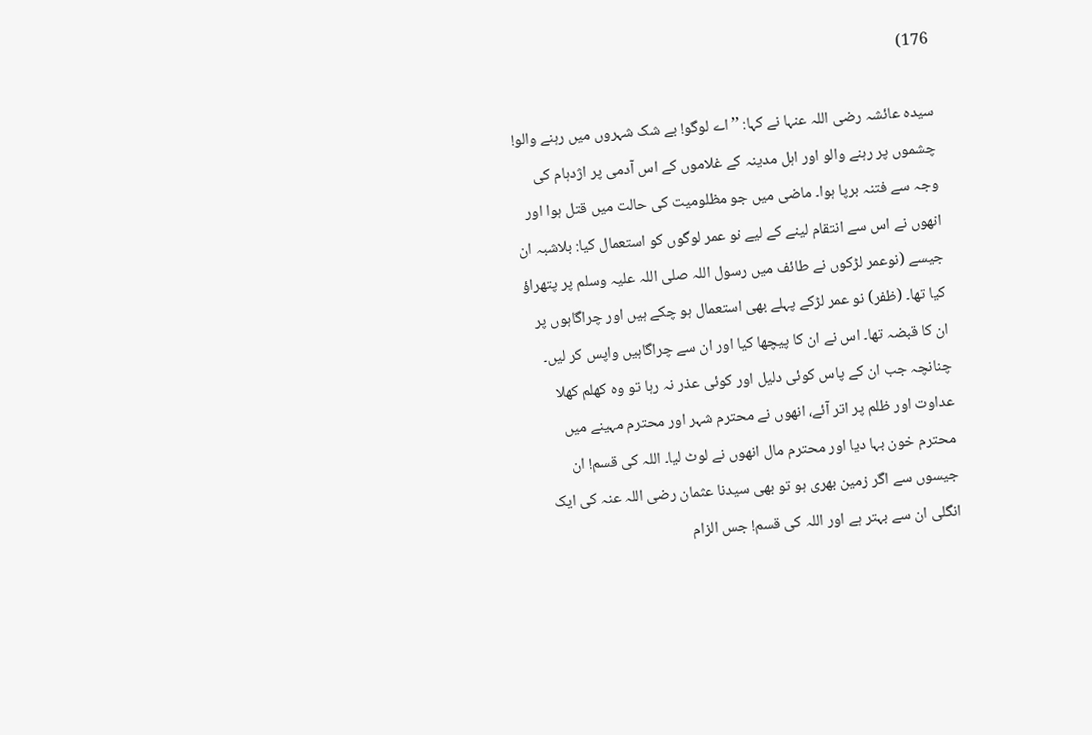176)

سیدہ عائشہ رضی اللہ عنہا نے کہا: ’’اے لوگو! بے شک شہروں میں رہنے والو! چشموں پر رہنے والو اور اہل مدینہ کے غلاموں کے اس آدمی پر اژدہام کی وجہ سے فتنہ برپا ہوا۔ ماضی میں جو مظلومیت کی حالت میں قتل ہوا اور انھوں نے اس سے انتقام لینے کے لیے نو عمر لوگوں کو استعمال کیا: بلاشبہ ان جیسے (نوعمر لڑکوں نے طائف میں رسول اللہ صلی اللہ علیہ وسلم پر پتھراؤ کیا تھا۔ (ظفر) نو عمر لڑکے پہلے بھی استعمال ہو چکے ہیں اور چراگاہوں پر ان کا قبضہ تھا۔ اس نے ان کا پیچھا کیا اور ان سے چراگاہیں واپس کر لیں۔ چنانچہ جب ان کے پاس کوئی دلیل اور کوئی عذر نہ رہا تو وہ کھلم کھلا عداوت اور ظلم پر اتر آئے، انھوں نے محترم شہر اور محترم مہینے میں محترم خون بہا دیا اور محترم مال انھوں نے لوٹ لیا۔ اللہ کی قسم! ان جیسوں سے اگر زمین بھری ہو تو بھی سیدنا عثمان رضی اللہ عنہ کی ایک انگلی ان سے بہتر ہے اور اللہ کی قسم! جس الزام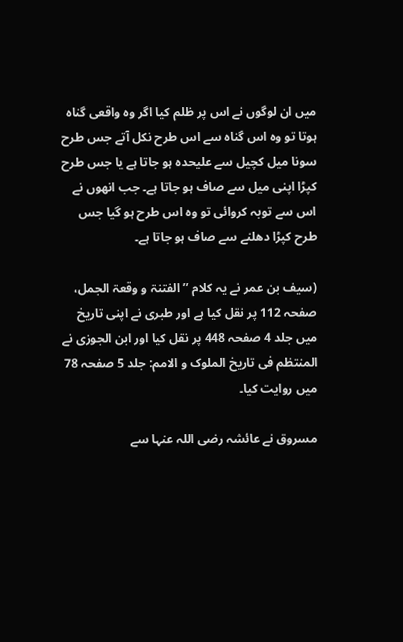میں ان لوگوں نے اس پر ظلم کیا اگر وہ واقعی گناہ ہوتا تو وہ اس گناہ سے اس طرح نکل آتے جس طرح سونا میل کچیل سے علیحدہ ہو جاتا ہے یا جس طرح کپڑا اپنی میل سے صاف ہو جاتا ہے۔ جب انھوں نے اس سے توبہ کروائی تو وہ اس طرح ہو گیا جس طرح کپڑا دھلنے سے صاف ہو جاتا ہے۔

(سیف بن عمر نے یہ کلام ’’الفتنۃ و وقعۃ الجمل، صفحہ 112 پر نقل کیا ہے اور طبری نے اپنی تاریخ میں جلد 4 صفحہ 448 پر نقل کیا اور ابن الجوزی نے المنتظم فی تاریخ الملوک و الامم: جلد 5 صفحہ 78 میں روایت کیا۔

مسروق نے عائشہ رضی اللہ عنہا سے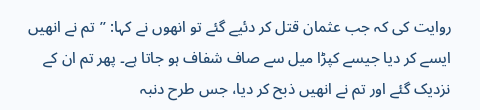روایت کی کہ جب عثمان قتل کر دئیے گئے تو انھوں نے کہا: ’’تم نے انھیں ایسے کر دیا جیسے کپڑا میل سے صاف شفاف ہو جاتا ہے۔ پھر تم ان کے نزدیک گئے اور تم نے انھیں ذبح کر دیا، جس طرح دنبہ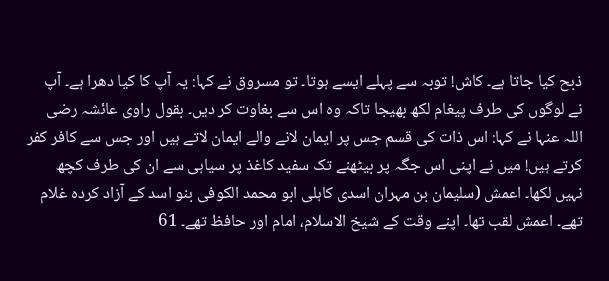ذبح کیا جاتا ہے۔ کاش! توبہ سے پہلے ایسے ہوتا۔ تو مسروق نے کہا: یہ آپ کا کیا دھرا ہے۔ آپ نے لوگوں کی طرف پیغام لکھ بھیجا تاکہ وہ اس سے بغاوت کر دیں۔ بقول راوی عائشہ رضی اللہ عنہا نے کہا: اس ذات کی قسم جس پر ایمان لانے والے ایمان لاتے ہیں اور جس سے کافر کفر کرتے ہیں! میں نے اپنی اس جگہ پر بیٹھنے تک سفید کاغذ پر سیاہی سے ان کی طرف کچھ نہیں لکھا۔ اعمش (سلیمان بن مہران اسدی کاہلی ابو محمد الکوفی بنو اسد کے آزاد کردہ غلام تھے۔ اعمش لقب تھا۔ اپنے وقت کے شیخ الاسلام، امام اور حافظ تھے۔ 61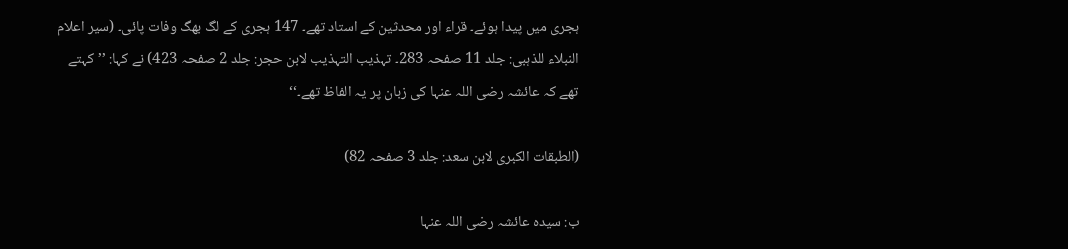ہجری میں پیدا ہوئے۔ قراء اور محدثین کے استاد تھے۔ 147 ہجری کے لگ بھگ وفات پائی۔ (سیر اعلام النبلاء للذہبی: جلد 11 صفحہ 283۔ تہذیب التہذیب لابن حجر: جلد 2 صفحہ 423) نے کہا: ’’کہتے تھے کہ عائشہ رضی اللہ عنہا کی زبان پر یہ الفاظ تھے۔‘‘

(الطبقات الکبری لابن سعد: جلد 3 صفحہ 82)

ب: سیدہ عائشہ رضی اللہ عنہا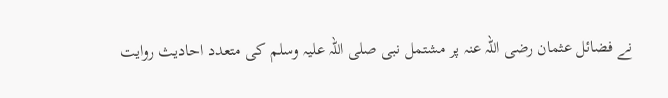نے فضائل عثمان رضی اللہ عنہ پر مشتمل نبی صلی اللہ علیہ وسلم کی متعدد احادیث روایت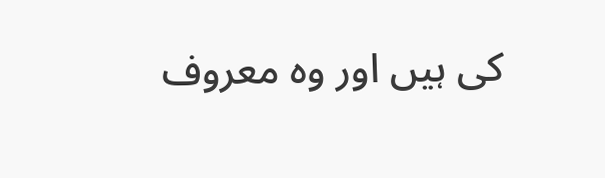کی ہیں اور وہ معروف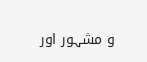و مشہور اور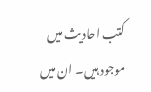کتب احادیث میں موجود ہیں۔ ان میں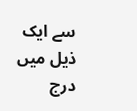سے ایک ذیل میں درج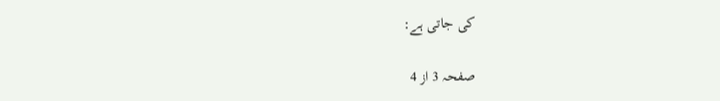کی جاتی ہے:

صفحہ 3 از 4